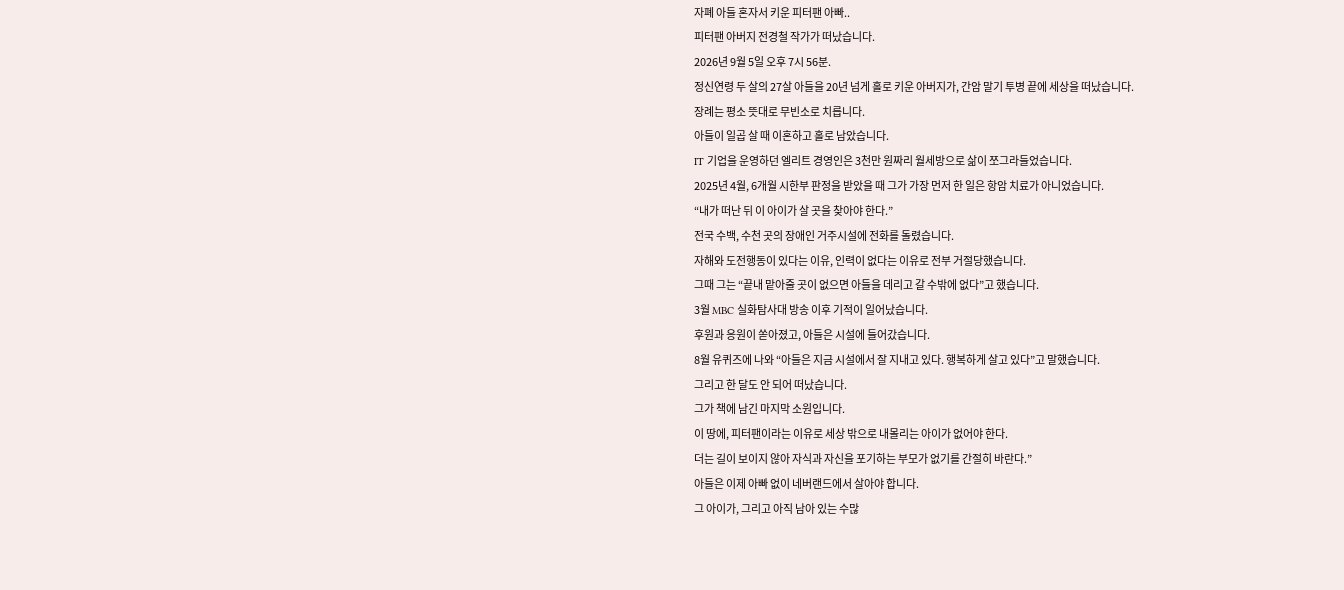자폐 아들 혼자서 키운 피터팬 아빠..
피터팬 아버지 전경철 작가가 떠났습니다.
2026년 9월 5일 오후 7시 56분.
정신연령 두 살의 27살 아들을 20년 넘게 홀로 키운 아버지가, 간암 말기 투병 끝에 세상을 떠났습니다.
장례는 평소 뜻대로 무빈소로 치릅니다.
아들이 일곱 살 때 이혼하고 홀로 남았습니다.
IT 기업을 운영하던 엘리트 경영인은 3천만 원짜리 월세방으로 삶이 쪼그라들었습니다.
2025년 4월, 6개월 시한부 판정을 받았을 때 그가 가장 먼저 한 일은 항암 치료가 아니었습니다.
“내가 떠난 뒤 이 아이가 살 곳을 찾아야 한다.”
전국 수백, 수천 곳의 장애인 거주시설에 전화를 돌렸습니다.
자해와 도전행동이 있다는 이유, 인력이 없다는 이유로 전부 거절당했습니다.
그때 그는 “끝내 맡아줄 곳이 없으면 아들을 데리고 갈 수밖에 없다”고 했습니다.
3월 MBC 실화탐사대 방송 이후 기적이 일어났습니다.
후원과 응원이 쏟아졌고, 아들은 시설에 들어갔습니다.
8월 유퀴즈에 나와 “아들은 지금 시설에서 잘 지내고 있다. 행복하게 살고 있다”고 말했습니다.
그리고 한 달도 안 되어 떠났습니다.
그가 책에 남긴 마지막 소원입니다.
이 땅에, 피터팬이라는 이유로 세상 밖으로 내몰리는 아이가 없어야 한다.
더는 길이 보이지 않아 자식과 자신을 포기하는 부모가 없기를 간절히 바란다.”
아들은 이제 아빠 없이 네버랜드에서 살아야 합니다.
그 아이가, 그리고 아직 남아 있는 수많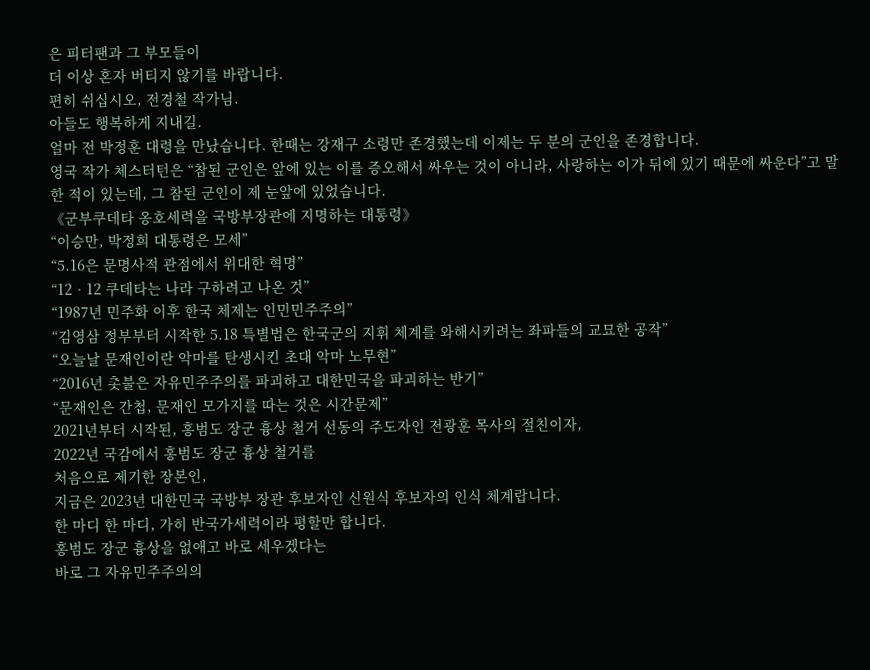은 피터팬과 그 부모들이
더 이상 혼자 버티지 않기를 바랍니다.
편히 쉬십시오, 전경철 작가님.
아들도 행복하게 지내길.
얼마 전 박정훈 대령을 만났습니다. 한때는 강재구 소령만 존경했는데 이제는 두 분의 군인을 존경합니다.
영국 작가 체스터턴은 “참된 군인은 앞에 있는 이를 증오해서 싸우는 것이 아니라, 사랑하는 이가 뒤에 있기 때문에 싸운다”고 말한 적이 있는데, 그 참된 군인이 제 눈앞에 있었습니다.
《군부쿠데타 옹호세력을 국방부장관에 지명하는 대통령》
“이승만, 박정희 대통령은 모세”
“5.16은 문명사적 관점에서 위대한 혁명”
“12‧12 쿠데타는 나라 구하려고 나온 것”
“1987년 민주화 이후 한국 체제는 인민민주주의”
“김영삼 정부부터 시작한 5.18 특별법은 한국군의 지휘 체계를 와해시키려는 좌파들의 교묘한 공작”
“오늘날 문재인이란 악마를 탄생시킨 초대 악마 노무현”
“2016년 촛불은 자유민주주의를 파괴하고 대한민국을 파괴하는 반기”
“문재인은 간첩, 문재인 모가지를 따는 것은 시간문제”
2021년부터 시작된, 홍범도 장군 흉상 철거 선동의 주도자인 전광훈 목사의 절친이자,
2022년 국감에서 홍범도 장군 흉상 철거를
처음으로 제기한 장본인,
지금은 2023년 대한민국 국방부 장관 후보자인 신원식 후보자의 인식 체계랍니다.
한 마디 한 마디, 가히 반국가세력이라 평할만 합니다.
홍범도 장군 흉상을 없애고 바로 세우겠다는
바로 그 자유민주주의의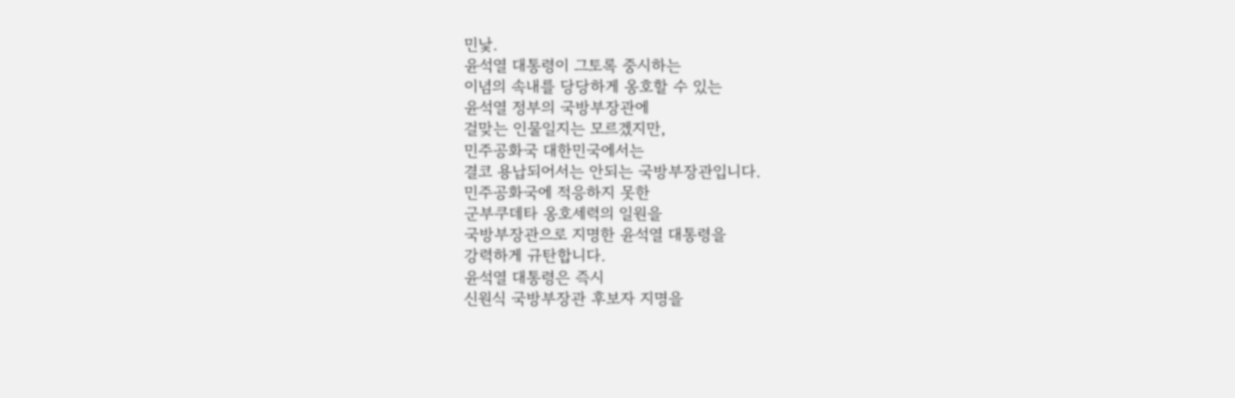민낯.
윤석열 대통령이 그토록 중시하는
이념의 속내를 당당하게 옹호할 수 있는
윤석열 정부의 국방부장관에
걸맞는 인물일지는 모르겠지만,
민주공화국 대한민국에서는
결코 용납되어서는 안되는 국방부장관입니다.
민주공화국에 적응하지 못한
군부쿠데타 옹호세력의 일원을
국방부장관으로 지명한 윤석열 대통령을
강력하게 규탄합니다.
윤석열 대통령은 즉시
신원식 국방부장관 후보자 지명을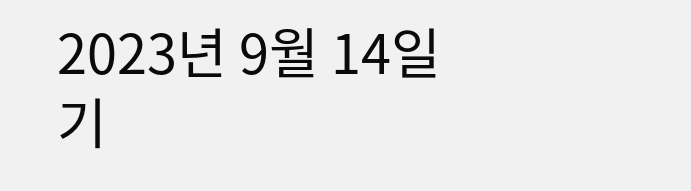2023년 9월 14일
기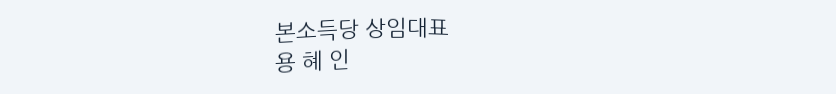본소득당 상임대표
용 혜 인